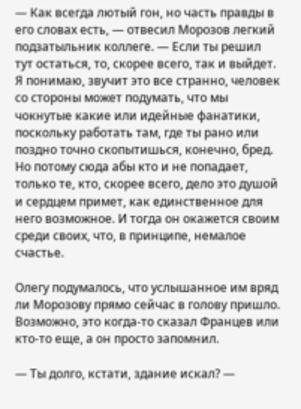— Как всегда лютый гон, но часть правды в его словах есть, — отвесил Морозов легкий подзатыльник коллеге. — Если ты решил тут остаться, то, скорее всего, так и выйдет. Я понимаю, звучит это все странно, человек со стороны может подумать, что мы чокнутые какие или идейные фанатики, поскольку работать там, где ты рано или поздно точно скопытишься, конечно, бред. Но потому сюда абы кто и не попадает, только те, кто, скорее всего, дело это душой и сердцем примет, как единственное для него возможное. И тогда он окажется своим среди своих, что, в принципе, немалое счастье.

Олегу подумалось, что услышанное им вряд ли Морозову прямо сейчас в голову пришло. Возможно, это когда-то сказал Францев или кто-то еще, а он просто запомнил.

— Ты долго, кстати, здание искал? —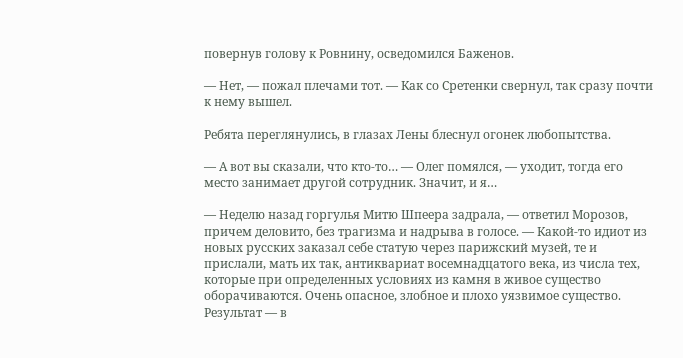повернув голову к Ровнину, осведомился Баженов.

— Нет, — пожал плечами тот. — Как со Сретенки свернул, так сразу почти к нему вышел.

Ребята переглянулись, в глазах Лены блеснул огонек любопытства.

— А вот вы сказали, что кто-то… — Олег помялся, — уходит, тогда его место занимает другой сотрудник. Значит, и я…

— Неделю назад горгулья Митю Шпеера задрала, — ответил Морозов, причем деловито, без трагизма и надрыва в голосе. — Какой-то идиот из новых русских заказал себе статую через парижский музей, те и прислали, мать их так, антиквариат восемнадцатого века, из числа тех, которые при определенных условиях из камня в живое существо оборачиваются. Очень опасное, злобное и плохо уязвимое существо. Результат — в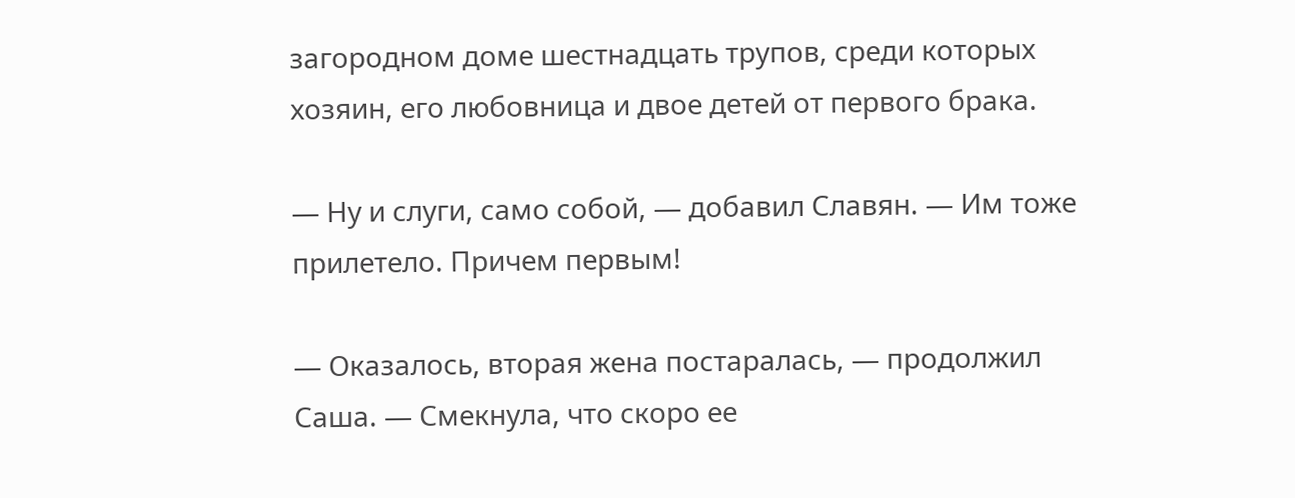загородном доме шестнадцать трупов, среди которых хозяин, его любовница и двое детей от первого брака.

— Ну и слуги, само собой, — добавил Славян. — Им тоже прилетело. Причем первым!

— Оказалось, вторая жена постаралась, — продолжил Саша. — Смекнула, что скоро ее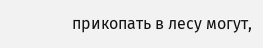прикопать в лесу могут,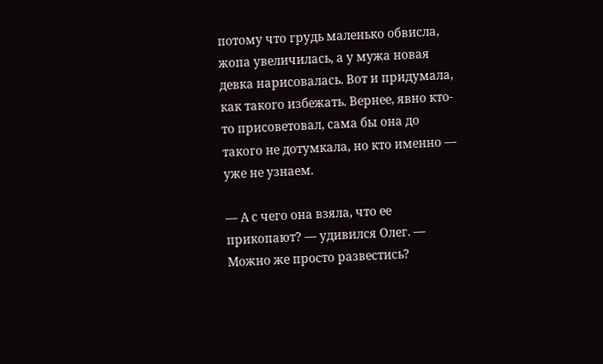потому что грудь маленько обвисла, жопа увеличилась, а у мужа новая девка нарисовалась. Вот и придумала, как такого избежать. Вернее, явно кто-то присоветовал, сама бы она до такого не дотумкала, но кто именно — уже не узнаем.

— А с чего она взяла, что ее прикопают? — удивился Олег. — Можно же просто развестись?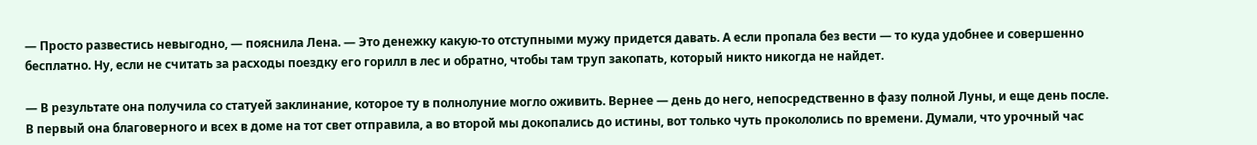— Просто развестись невыгодно, — пояснила Лена. — Это денежку какую-то отступными мужу придется давать. А если пропала без вести — то куда удобнее и совершенно бесплатно. Ну, если не считать за расходы поездку его горилл в лес и обратно, чтобы там труп закопать, который никто никогда не найдет.

— В результате она получила со статуей заклинание, которое ту в полнолуние могло оживить. Вернее — день до него, непосредственно в фазу полной Луны, и еще день после. В первый она благоверного и всех в доме на тот свет отправила, а во второй мы докопались до истины, вот только чуть прокололись по времени. Думали, что урочный час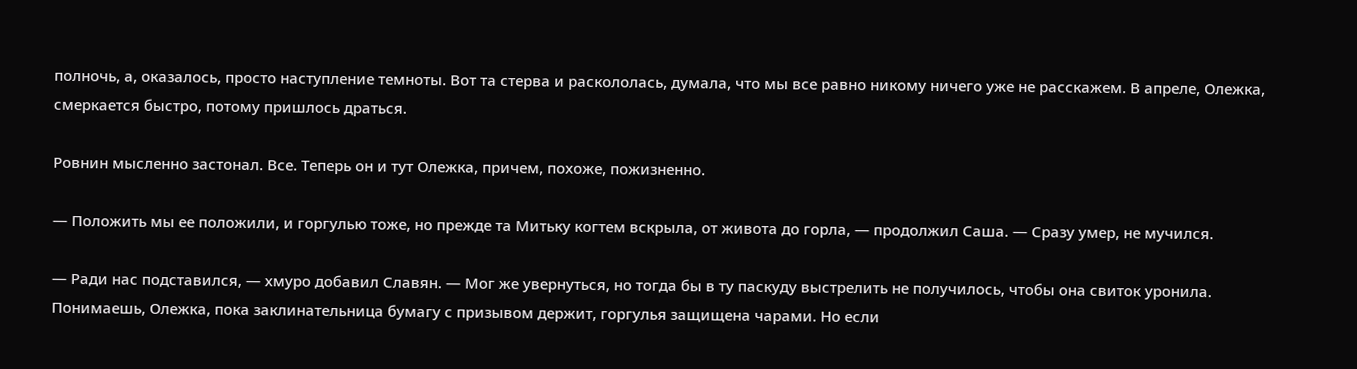полночь, а, оказалось, просто наступление темноты. Вот та стерва и раскололась, думала, что мы все равно никому ничего уже не расскажем. В апреле, Олежка, смеркается быстро, потому пришлось драться.

Ровнин мысленно застонал. Все. Теперь он и тут Олежка, причем, похоже, пожизненно.

— Положить мы ее положили, и горгулью тоже, но прежде та Митьку когтем вскрыла, от живота до горла, — продолжил Саша. — Сразу умер, не мучился.

— Ради нас подставился, — хмуро добавил Славян. — Мог же увернуться, но тогда бы в ту паскуду выстрелить не получилось, чтобы она свиток уронила. Понимаешь, Олежка, пока заклинательница бумагу с призывом держит, горгулья защищена чарами. Но если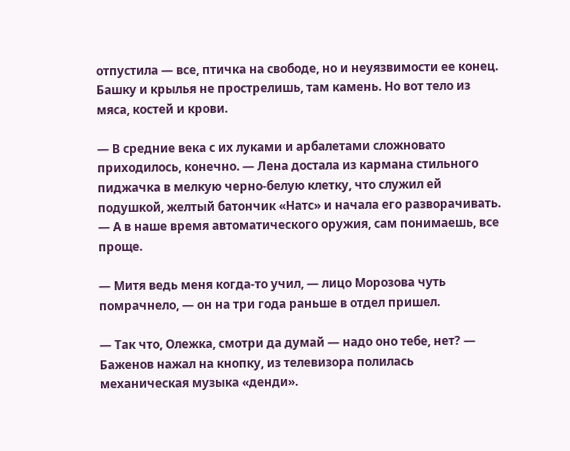отпустила — все, птичка на свободе, но и неуязвимости ее конец. Башку и крылья не прострелишь, там камень. Но вот тело из мяса, костей и крови.

— В средние века с их луками и арбалетами сложновато приходилось, конечно. — Лена достала из кармана стильного пиджачка в мелкую черно-белую клетку, что служил ей подушкой, желтый батончик «Натс» и начала его разворачивать. — А в наше время автоматического оружия, сам понимаешь, все проще.

— Митя ведь меня когда-то учил, — лицо Морозова чуть помрачнело, — он на три года раньше в отдел пришел.

— Так что, Олежка, смотри да думай — надо оно тебе, нет? — Баженов нажал на кнопку, из телевизора полилась механическая музыка «денди».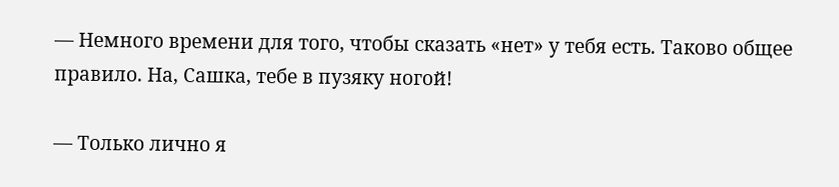— Немного времени для того, чтобы сказать «нет» у тебя есть. Таково общее правило. На, Сашка, тебе в пузяку ногой!

— Только лично я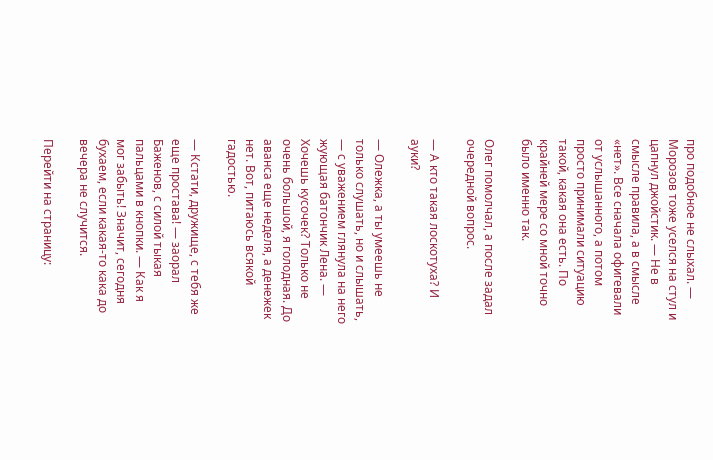про подобное не слыхал. — Морозов тоже уселся на стул и цапнул джойстик. — Не в смысле правила, а в смысле «нет». Все сначала офигевали от услышанного, а потом просто принимали ситуацию такой, какая она есть. По крайней мере со мной точно было именно так.

Олег помолчал, а после задал очередной вопрос.

— А кто такая лоскотуха? И ауки?

— Олежка, а ты умеешь не только слушать, но и слышать, — с уважением глянула на него жующая батончик Лена. — Хочешь кусочек? Только не очень большой, я голодная. До аванса еще неделя, а денежек нет. Вот, питаюсь всякой гадостью.

— Кстати, дружище, с тебя же еще простава! — заорал Баженов, с силой тыкая пальцами в кнопки. — Как я мог забыть! Значит, сегодня бухаем, если какая-то кака до вечера не случится.

Перейти на страницу: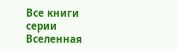Все книги серии Вселенная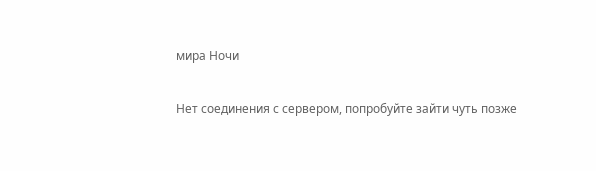мира Ночи

Нет соединения с сервером, попробуйте зайти чуть позже